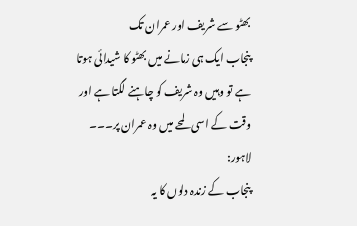بھٹو سے شریف اور عمران تک
پنجاب ایک ہی زمانے میں بھٹو کا شیدائی ہوتا ہے تو وہیں وہ شریف کو چاہنے لگتا ہے اور وقت کے اسی لمحے میں وہ عمران پر۔۔۔
لاہور:
پنجاب کے زندہ دلوں کا یہ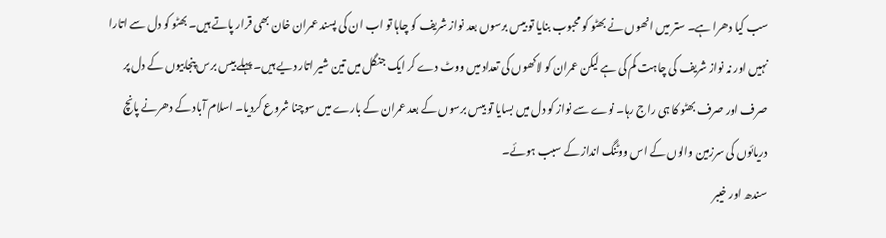سب کیا دھرا ہے۔ ستر میں انھوں نے بھٹو کو محبوب بنایا تو بیس برسوں بعد نواز شریف کو چاہا تو اب ان کی پسند عمران خان بھی قرار پاتے ہیں۔ بھٹو کو دل سے اتارا نہیں اور نہ نواز شریف کی چاہت کم کی ہے لیکن عمران کو لاکھوں کی تعداد میں ووٹ دے کر ایک جنگل میں تین شیر اتار دیے ہیں۔ پہلے بیس برس پنجابیوں کے دل پر صرف اور صرف بھٹو کا ہی راج رہا۔ نوے سے نواز کو دل میں بسایا تو بیس برسوں کے بعد عمران کے بارے میں سوچنا شروع کردیا۔ اسلام آباد کے دھرنے پانچ دریائوں کی سرزمین والوں کے اس ووٹنگ انداز کے سبب ہوئے۔
سندھ اور خیبر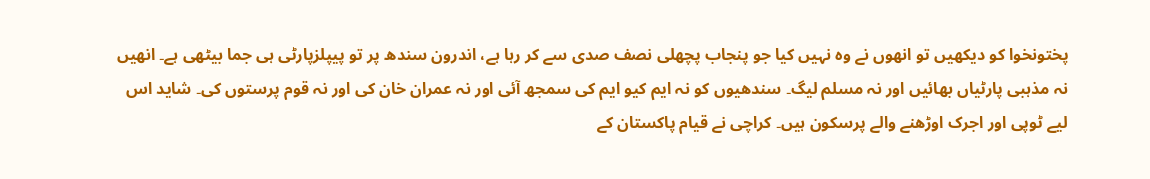پختونخوا کو دیکھیں تو انھوں نے وہ نہیں کیا جو پنجاب پچھلی نصف صدی سے کر رہا ہے، اندرون سندھ پر تو پیپلزپارٹی ہی جما بیٹھی ہے۔ انھیں نہ مذہبی پارٹیاں بھائیں اور نہ مسلم لیگ۔ سندھیوں کو نہ ایم کیو ایم کی سمجھ آئی اور نہ عمران خان کی اور نہ قوم پرستوں کی۔ شاید اس لیے ٹوپی اور اجرک اوڑھنے والے پرسکون ہیں۔ کراچی نے قیام پاکستان کے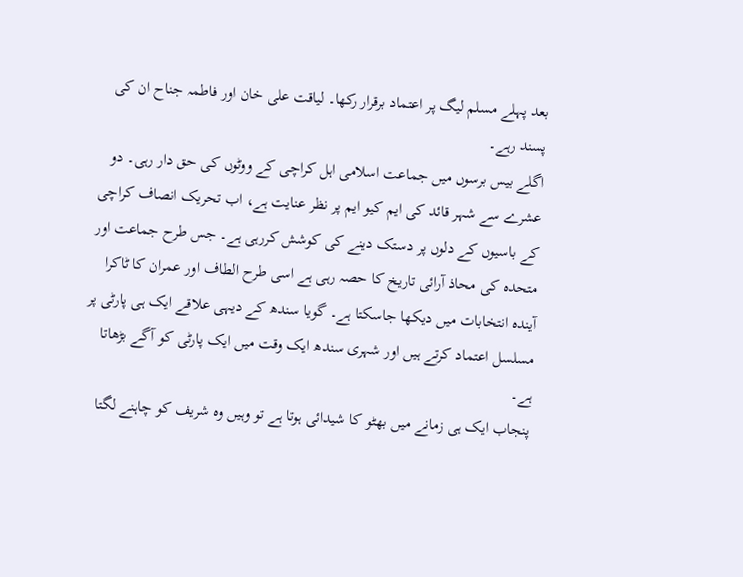بعد پہلے مسلم لیگ پر اعتماد برقرار رکھا۔ لیاقت علی خان اور فاطمہ جناح ان کی پسند رہے۔
اگلے بیس برسوں میں جماعت اسلامی اہل کراچی کے ووٹوں کی حق دار رہی۔ دو عشرے سے شہر قائد کی ایم کیو ایم پر نظر عنایت ہے، اب تحریک انصاف کراچی کے باسیوں کے دلوں پر دستک دینے کی کوشش کررہی ہے۔ جس طرح جماعت اور متحدہ کی محاذ آرائی تاریخ کا حصہ رہی ہے اسی طرح الطاف اور عمران کا ٹاکرا آیندہ انتخابات میں دیکھا جاسکتا ہے۔ گویا سندھ کے دیہی علاقے ایک ہی پارٹی پر مسلسل اعتماد کرتے ہیں اور شہری سندھ ایک وقت میں ایک پارٹی کو آگے بڑھاتا ہے۔
پنجاب ایک ہی زمانے میں بھٹو کا شیدائی ہوتا ہے تو وہیں وہ شریف کو چاہنے لگتا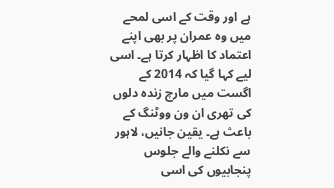ہے اور وقت کے اسی لمحے میں وہ عمران پر بھی اپنے اعتماد کا اظہار کرتا ہے۔ اسی لیے کہا گیا کہ 2014 کے اگست میں مارچ زندہ دلوں کی تھری ان ون ووٹنگ کے باعث ہے۔ یقین جانیں، لاہور سے نکلنے والے جلوس پنجابیوں کی اسی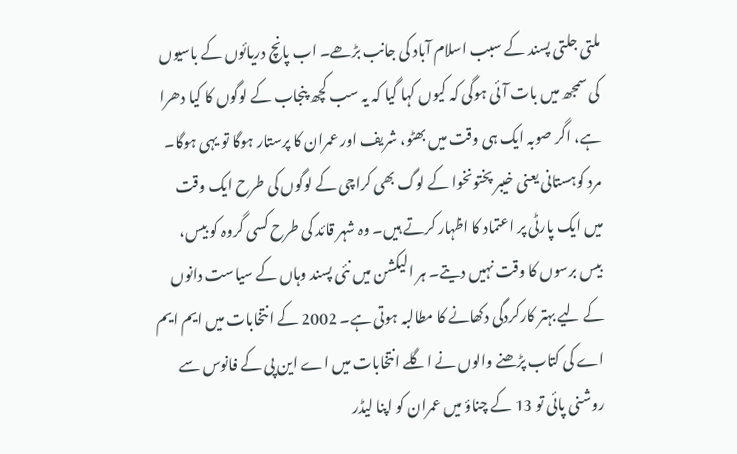ملتی جلتی پسند کے سبب اسلام آباد کی جانب بڑھے۔ اب پانچ دریائوں کے باسیوں کی سمجھ میں بات آئی ہوگی کہ کیوں کہا گیا کہ یہ سب کچھ پنجاب کے لوگوں کا کیا دھرا ہے، اگر صوبہ ایک ہی وقت میں بھٹو، شریف اور عمران کا پرستار ہوگا تو یہی ہوگا۔
مرد کوہستانی یعنی خیبر پختونخوا کے لوگ بھی کراچی کے لوگوں کی طرح ایک وقت میں ایک پارٹی پر اعتماد کا اظہار کرتے ہیں۔ وہ شہر قائد کی طرح کسی گروہ کو بیس، بیس برسوں کا وقت نہیں دیتے۔ ہر الیکشن میں نئی پسند وہاں کے سیاست دانوں کے لیے بہتر کارکردگی دکھانے کا مطالبہ ہوتی ہے۔ 2002 کے انتخابات میں ایم ایم اے کی کتاب پڑھنے والوں نے اگلے انتخابات میں اے این پی کے فانوس سے روشنی پائی تو 13 کے چناؤ میں عمران کو اپنا لیڈر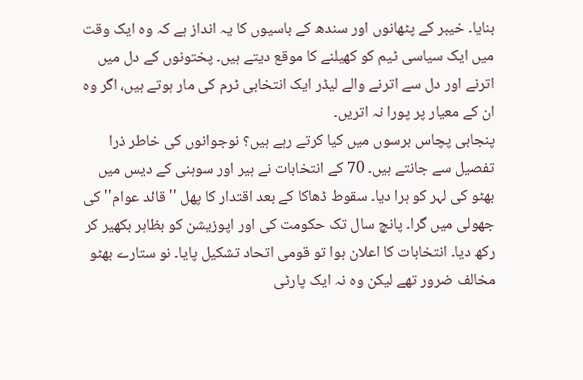بنایا۔ خیبر کے پٹھانوں اور سندھ کے باسیوں کا یہ انداز ہے کہ وہ ایک وقت میں ایک سیاسی ٹیم کو کھیلنے کا موقع دیتے ہیں۔ پختونوں کے دل میں اترنے اور دل سے اترنے والے لیڈر ایک انتخابی ٹرم کی مار ہوتے ہیں، اگر وہ ان کے معیار پر پورا نہ اتریں۔
پنجابی پچاس برسوں میں کیا کرتے رہے ہیں؟ نوجوانوں کی خاطر ذرا تفصیل سے جانتے ہیں۔ 70 کے انتخابات نے ہیر اور سوہنی کے دیس میں بھٹو کی لہر کو ہرا دیا۔ سقوط ڈھاکا کے بعد اقتدار کا پھل ''قائد عوام'' کی جھولی میں گرا۔ پانچ سال تک حکومت کی اور اپوزیشن کو بظاہر بکھیر کر رکھ دیا۔ انتخابات کا اعلان ہوا تو قومی اتحاد تشکیل پایا۔ نو ستارے بھٹو مخالف ضرور تھے لیکن وہ نہ ایک پارٹی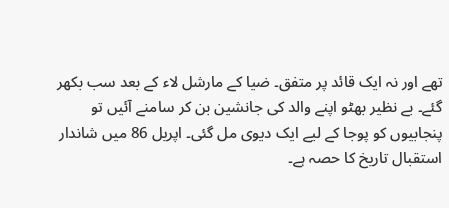تھے اور نہ ایک قائد پر متفق۔ ضیا کے مارشل لاء کے بعد سب بکھر گئے۔ بے نظیر بھٹو اپنے والد کی جانشین بن کر سامنے آئیں تو پنجابیوں کو پوجا کے لیے ایک دیوی مل گئی۔ اپریل 86 میں شاندار استقبال تاریخ کا حصہ ہے۔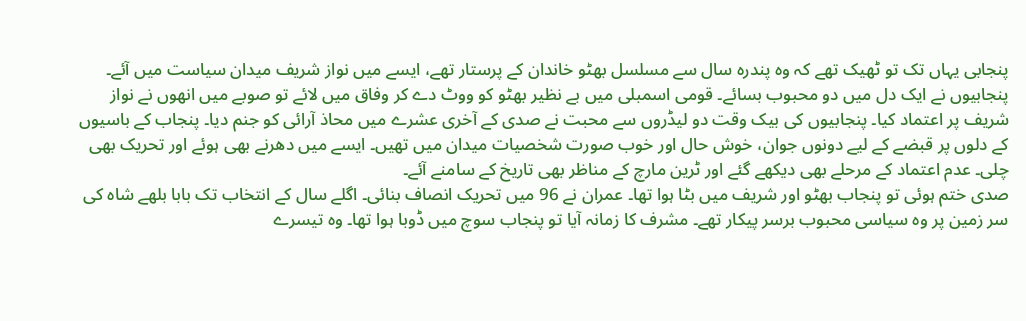پنجابی یہاں تک تو ٹھیک تھے کہ وہ پندرہ سال سے مسلسل بھٹو خاندان کے پرستار تھے، ایسے میں نواز شریف میدان سیاست میں آئے۔ پنجابیوں نے ایک دل میں دو محبوب بسائے۔ قومی اسمبلی میں بے نظیر بھٹو کو ووٹ دے کر وفاق میں لائے تو صوبے میں انھوں نے نواز شریف پر اعتماد کیا۔ پنجابیوں کی بیک وقت دو لیڈروں سے محبت نے صدی کے آخری عشرے میں محاذ آرائی کو جنم دیا۔ پنجاب کے باسیوں کے دلوں پر قبضے کے لیے دونوں جوان، خوش حال اور خوب صورت شخصیات میدان میں تھیں۔ ایسے میں دھرنے بھی ہوئے اور تحریک بھی چلی۔ عدم اعتماد کے مرحلے بھی دیکھے گئے اور ٹرین مارچ کے مناظر بھی تاریخ کے سامنے آئے۔
صدی ختم ہوئی تو پنجاب بھٹو اور شریف میں بٹا ہوا تھا۔ عمران نے 96 میں تحریک انصاف بنائی۔ اگلے سال کے انتخاب تک بابا بلھے شاہ کی سر زمین پر وہ سیاسی محبوب برسر پیکار تھے۔ مشرف کا زمانہ آیا تو پنجاب سوچ میں ڈوبا ہوا تھا۔ وہ تیسرے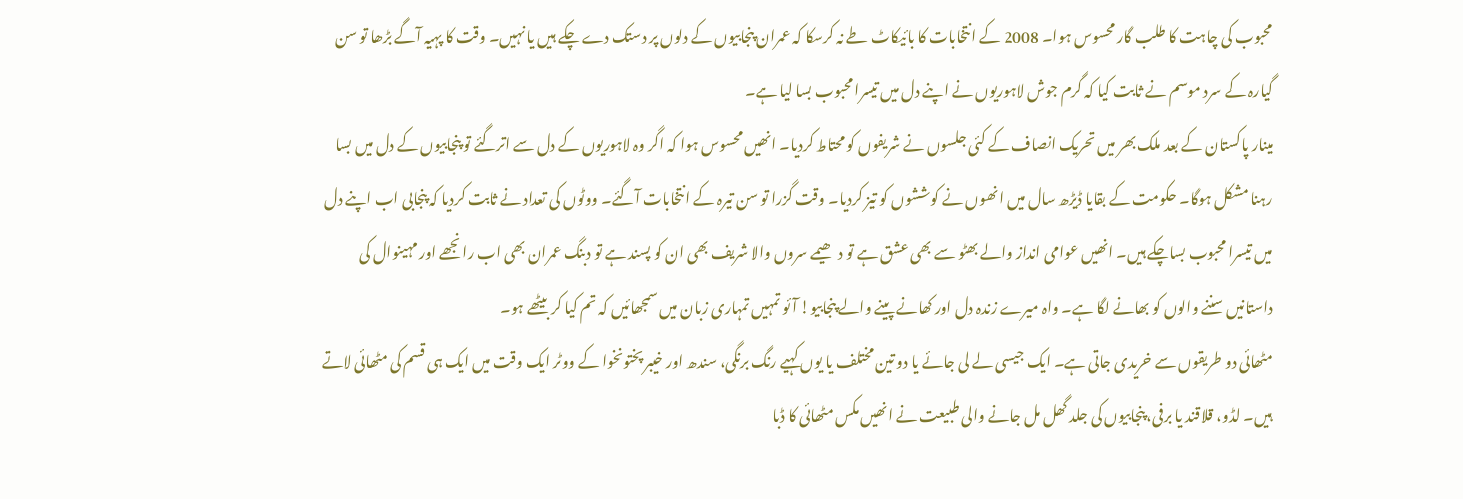محبوب کی چاہت کا طلب گار محسوس ہوا۔ 2008 کے انتخابات کا بائیکاٹ طے نہ کرسکا کہ عمران پنجابیوں کے دلوں پر دستک دے چکے ہیں یا نہیں۔ وقت کا پہیہ آگے بڑھا تو سن گیارہ کے سرد موسم نے ثابت کیا کہ گرم جوش لاہوریوں نے اپنے دل میں تیسرا محبوب بسا لیا ہے۔
مینار پاکستان کے بعد ملک بھر میں تحریک انصاف کے کئی جلسوں نے شریفوں کو محتاط کردیا۔ انھیں محسوس ہوا کہ اگر وہ لاہوریوں کے دل سے اترگئے تو پنجابیوں کے دل میں بسا رہنا مشکل ہوگا۔ حکومت کے بقایا ڈیڑھ سال میں انھوں نے کوششوں کو تیز کردیا۔ وقت گزرا تو سن تیرہ کے انتخابات آگئے۔ ووٹوں کی تعداد نے ثابت کردیا کہ پنجابی اب اپنے دل میں تیسرا محبوب بساچکے ہیں۔ انھیں عوامی انداز والے بھٹو سے بھی عشق ہے تو دھیمے سروں والا شریف بھی ان کو پسند ہے تو دبنگ عمران بھی اب رانجھے اور مہینوال کی داستانیں سننے والوں کو بھانے لگا ہے۔ واہ میرے زندہ دل اور کھانے پینے والے پنجابیو! آئو تمہیں تمہاری زبان میں سمجھائیں کہ تم کیا کر بیٹھے ہو۔
مٹھائی دو طریقوں سے خریدی جاتی ہے۔ ایک جیسی لے لی جائے یا دو تین مختلف یا یوں کہیے رنگ برنگی، سندھ اور خیبر پختونخوا کے ووٹر ایک وقت میں ایک ہی قسم کی مٹھائی لاتے ہیں۔ لڈو، قلاقند یا برفی، پنجابیوں کی جلد گھل مل جانے والی طبیعت نے انھیں مکس مٹھائی کا ڈبا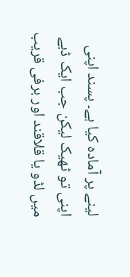لینے پر آمادہ کیا ہے۔ پسند اپنی اپنی تو ٹھیک لیکن جب ایک ڈبے میں لڈو یا قلاقند اور برفی قریب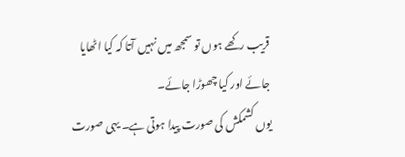قریب رکھے ہوں تو سمجھ میں نہیں آتا کہ کیا اٹھایا جائے اور کیا چھوڑا جائے۔
یوں کشمکش کی صورت پیدا ہوتی ہے۔ یہی صورت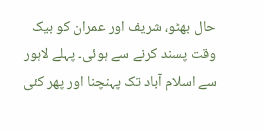حال بھٹو، شریف اور عمران کو بیک وقت پسند کرنے سے ہوئی۔ پہلے لاہور سے اسلام آباد تک پہنچنا اور پھر کئی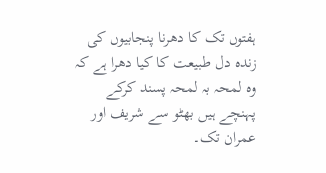ہفتوں تک کا دھرنا پنجابیوں کی زندہ دل طبیعت کا کیا دھرا ہے کہ وہ لمحہ بہ لمحہ پسند کرکے پہنچے ہیں بھٹو سے شریف اور عمران تک۔